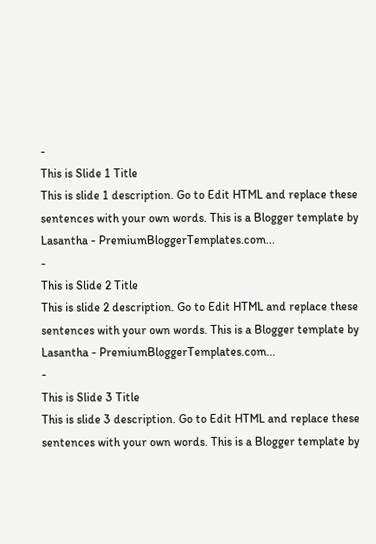-
This is Slide 1 Title
This is slide 1 description. Go to Edit HTML and replace these sentences with your own words. This is a Blogger template by Lasantha - PremiumBloggerTemplates.com...
-
This is Slide 2 Title
This is slide 2 description. Go to Edit HTML and replace these sentences with your own words. This is a Blogger template by Lasantha - PremiumBloggerTemplates.com...
-
This is Slide 3 Title
This is slide 3 description. Go to Edit HTML and replace these sentences with your own words. This is a Blogger template by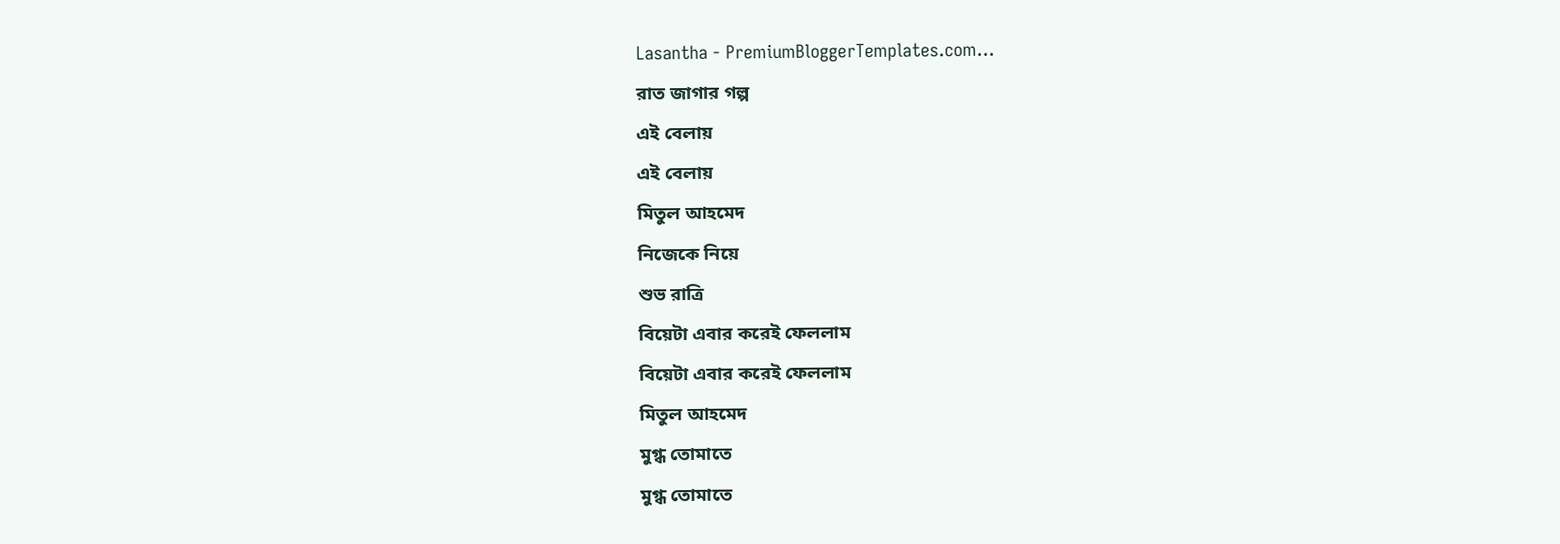Lasantha - PremiumBloggerTemplates.com...
রাত জাগার গল্প
এই বেলায়
এই বেলায়
মিতুল আহমেদ
নিজেকে নিয়ে
শুভ রাত্রি
বিয়েটা এবার করেই ফেললাম
বিয়েটা এবার করেই ফেললাম
মিতুল আহমেদ
মুগ্ধ তোমাতে
মুগ্ধ তোমাতে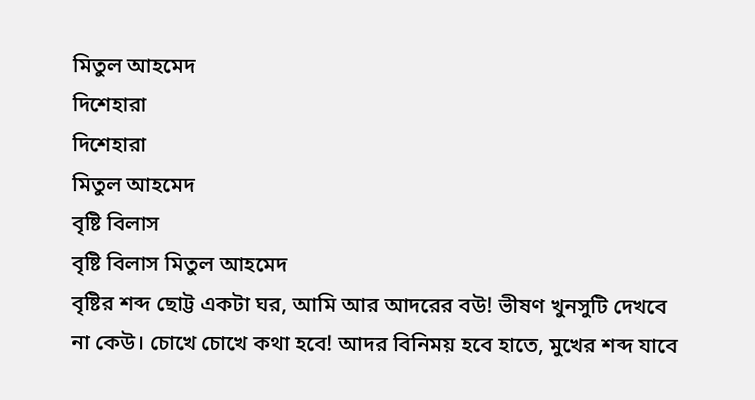মিতুল আহমেদ
দিশেহারা
দিশেহারা
মিতুল আহমেদ
বৃষ্টি বিলাস
বৃষ্টি বিলাস মিতুল আহমেদ
বৃষ্টির শব্দ ছোট্ট একটা ঘর, আমি আর আদরের বউ! ভীষণ খুনসুটি দেখবে না কেউ। চোখে চোখে কথা হবে! আদর বিনিময় হবে হাতে, মুখের শব্দ যাবে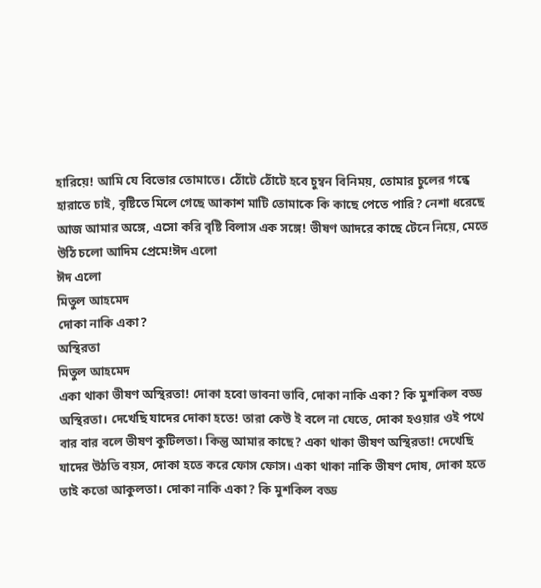হারিয়ে! আমি যে বিভোর তোমাতে। ঠোঁটে ঠোঁটে হবে চুম্বন বিনিময়, তোমার চুলের গন্ধে হারাতে চাই, বৃষ্টিতে মিলে গেছে আকাশ মাটি তোমাকে কি কাছে পেতে পারি? নেশা ধরেছে আজ আমার অঙ্গে, এসো করি বৃষ্টি বিলাস এক সঙ্গে! ভীষণ আদরে কাছে টেনে নিয়ে, মেতে উঠি চলো আদিম প্রেমে!ঈদ এলো
ঈদ এলো
মিতুল আহমেদ
দোকা নাকি একা?
অস্থিরতা
মিতুল আহমেদ
একা থাকা ভীষণ অস্থিরতা! দোকা হবো ভাবনা ভাবি, দোকা নাকি একা? কি মুশকিল বড্ড অস্থিরতা। দেখেছি যাদের দোকা হতে! তারা কেউ ই বলে না যেতে, দোকা হওয়ার ওই পথে বার বার বলে ভীষণ কুটিলতা। কিন্তু আমার কাছে? একা থাকা ভীষণ অস্থিরতা! দেখেছি যাদের উঠতি বয়স, দোকা হতে করে ফোস ফোস। একা থাকা নাকি ভীষণ দোষ, দোকা হতে তাই কতো আকুলতা। দোকা নাকি একা? কি মুশকিল বড্ড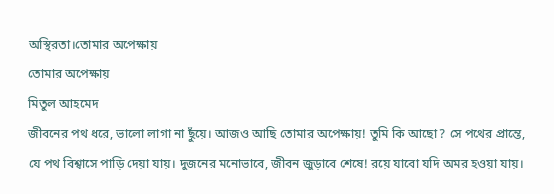অস্থিরতা।তোমার অপেক্ষায়
তোমার অপেক্ষায়
মিতুল আহমেদ
জীবনের পথ ধরে, ভালো লাগা না ছুঁয়ে। আজও আছি তোমার অপেক্ষায়! তুমি কি আছো? সে পথের প্রান্তে, যে পথ বিশ্বাসে পাড়ি দেয়া যায়। দুজনের মনোভাবে, জীবন জুড়াবে শেষে! রয়ে যাবো যদি অমর হওয়া যায়।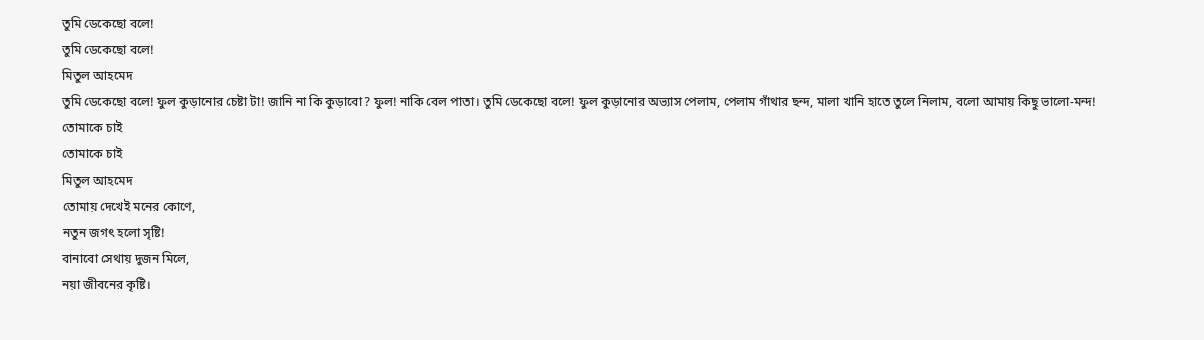তুমি ডেকেছো বলে!
তুমি ডেকেছো বলে!
মিতুল আহমেদ
তুমি ডেকেছো বলে! ফুল কুড়ানোর চেষ্টা টা! জানি না কি কুড়াবো? ফুল! নাকি বেল পাতা। তুমি ডেকেছো বলে! ফুল কুড়ানোর অভ্যাস পেলাম, পেলাম গাঁথার ছন্দ, মালা খানি হাতে তুলে নিলাম, বলো আমায় কিছু ভালো-মন্দ!
তোমাকে চাই
তোমাকে চাই
মিতুল আহমেদ
তোমায় দেখেই মনের কোণে,
নতুন জগৎ হলো সৃষ্টি!
বানাবো সেথায় দুজন মিলে,
নয়া জীবনের কৃষ্টি।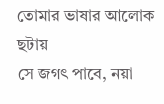তোমার ভাষার আলোক ছটায়
সে জগৎ পাবে, নয়া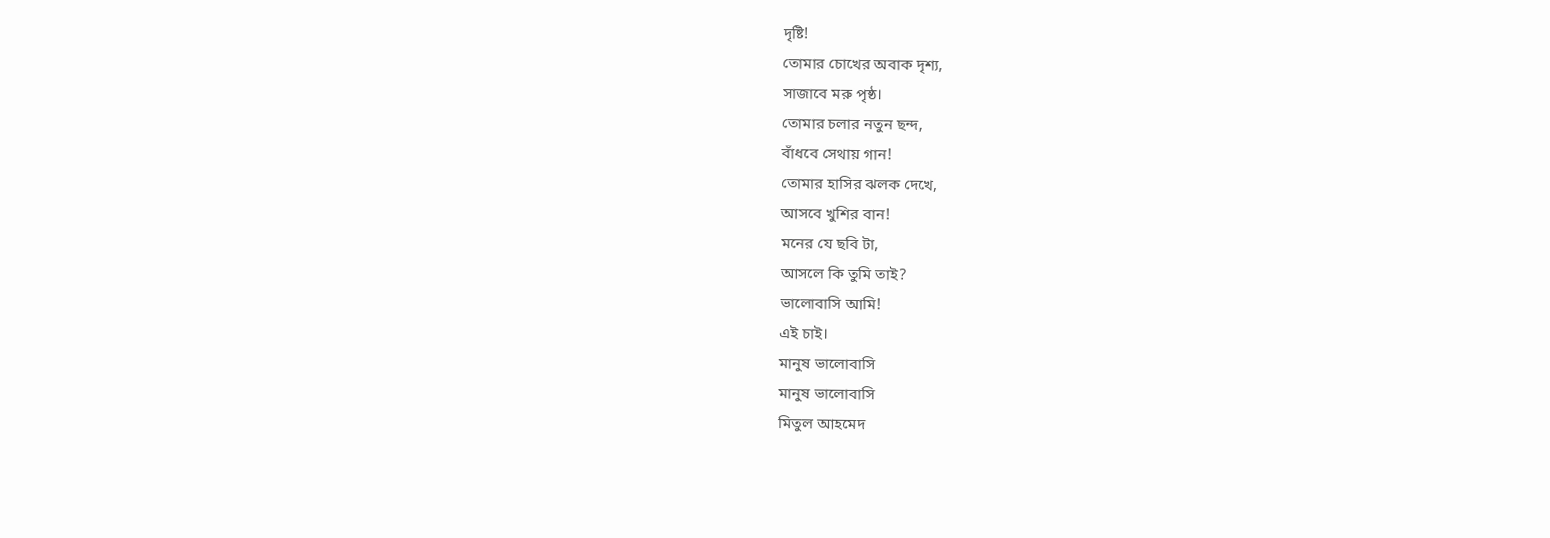দৃষ্টি!
তোমার চোখের অবাক দৃশ্য,
সাজাবে মরু পৃষ্ঠ।
তোমার চলার নতুন ছন্দ,
বাঁধবে সেথায় গান!
তোমার হাসির ঝলক দেখে,
আসবে খুশির বান!
মনের যে ছবি টা,
আসলে কি তুমি তাই?
ভালোবাসি আমি!
এই চাই।
মানুষ ভালোবাসি
মানুষ ভালোবাসি
মিতুল আহমেদ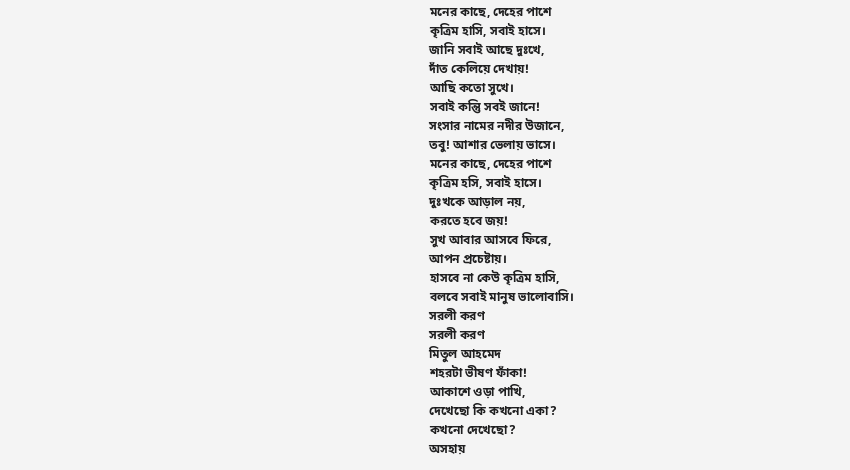মনের কাছে, দেহের পাশে
কৃত্রিম হাসি, সবাই হাসে।
জানি সবাই আছে দুঃখে,
দাঁত কেলিয়ে দেখায়!
আছি কতো সুখে।
সবাই কন্তিু সবই জানে!
সংসার নামের নদীর উজানে,
তবু! আশার ভেলায় ভাসে।
মনের কাছে, দেহের পাশে
কৃত্রিম হসি, সবাই হাসে।
দুঃখকে আড়াল নয়,
করতে হবে জয়!
সুখ আবার আসবে ফিরে,
আপন প্রচেষ্টায়।
হাসবে না কেউ কৃত্রিম হাসি,
বলবে সবাই মানুষ ভালোবাসি।
সরলী করণ
সরলী করণ
মিতুল আহমেদ
শহরটা ভীষণ ফাঁকা!
আকাশে ওড়া পাখি,
দেখেছো কি কখনো একা?
কখনো দেখেছো?
অসহায়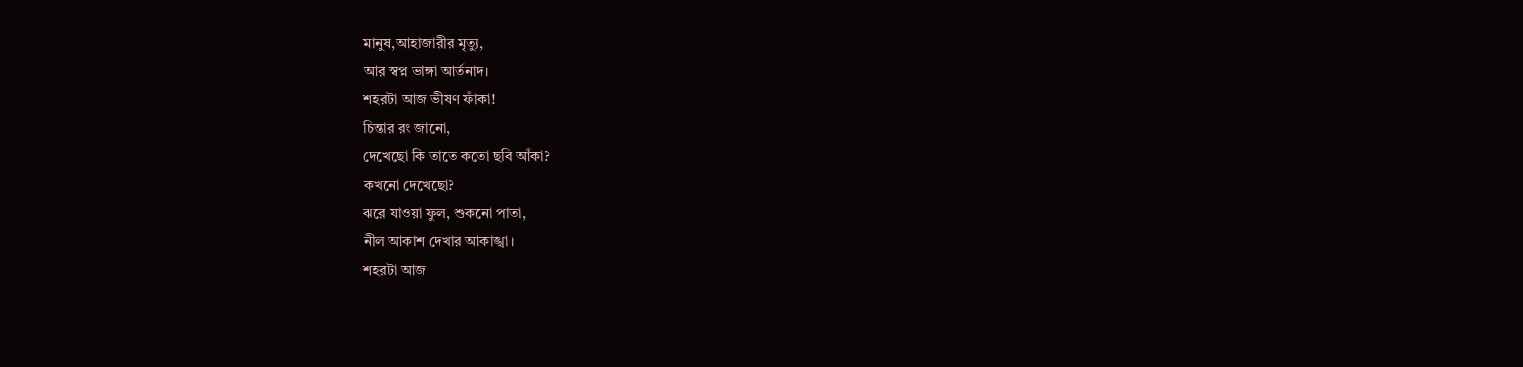মানুষ,আহাজারীর মৃত্যু,
আর স্বপ্ন ভাঙ্গা আর্তনাদ।
শহরটা আজ ভীষণ ফাঁকা!
চিন্তার রং জানো,
দেখেছো কি তাতে কতো ছবি আঁকা?
কখনো দেখেছো?
ঝরে যাওয়া ফুল, শুকনো পাতা,
নীল আকাশ দেখার আকাঙ্খা।
শহরটা আজ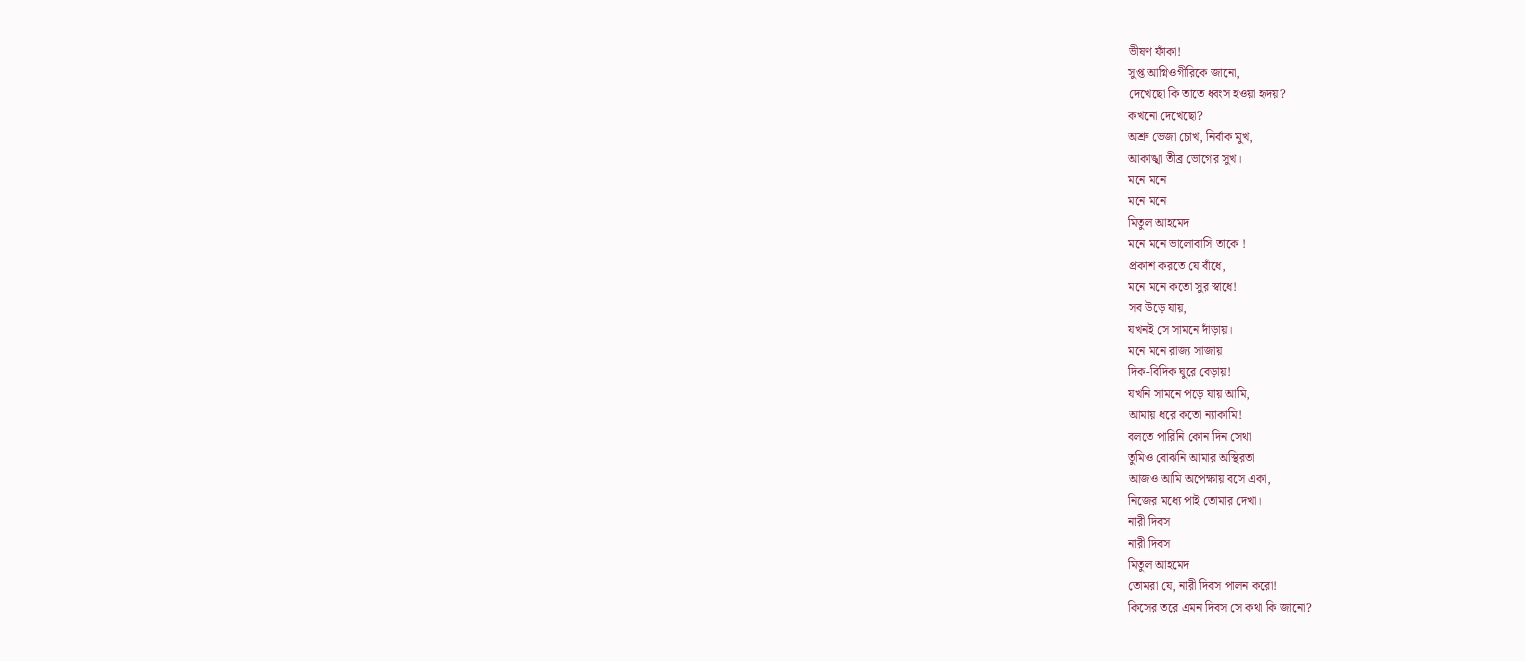ভীষণ ফাঁকা!
সুপ্ত আগ্নিওগীরিকে জানো,
দেখেছো কি তাতে ধ্বংস হওয়া হৃদয়?
কখনো দেখেছো?
অশ্রু ভেজা চোখ, নির্বাক মুখ,
আকাঙ্খা তীব্র ভোগের সুখ।
মনে মনে
মনে মনে
মিতুল আহমেদ
মনে মনে ভালোবাসি তাকে !
প্রকাশ করতে যে বাঁধে,
মনে মনে কতো সুর স্বাধে!
সব উড়ে যায়,
যখনই সে সামনে দাঁড়ায়।
মনে মনে রাজ্য সাজায়
দিক-বিদিক ঘুরে বেড়ায়!
যখনি সামনে পড়ে যায় আমি,
আমায় ধরে কতো ন্যাকামি!
বলতে পারিনি কোন দিন সেথা
তুমিও বোঝনি আমার অস্থিরতা
আজও আমি অপেক্ষায় বসে একা,
নিজের মধ্যে পাই তোমার দেখা।
নারী দিবস
নারী দিবস
মিতুল আহমেদ
তোমরা যে, নারী দিবস পালন করো!
কিসের তরে এমন দিবস সে কথা কি জানো?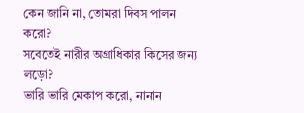কেন জানি না, তোমরা দিবস পালন করো?
সবেতেই নারীর অগ্রাধিকার কিসের জন্য লড়ো?
ভারি ভারি মেকাপ করো, নানান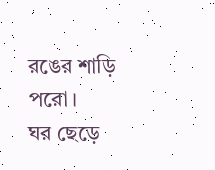রঙের শাড়ি পরো।
ঘর ছেড়ে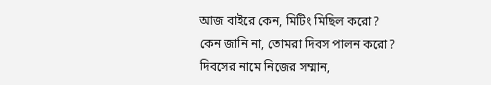আজ বাইরে কেন, মিটিং মিছিল করো?
কেন জানি না, তোমরা দিবস পালন করো?
দিবসের নামে নিজের সম্মান,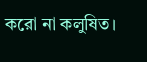করো না কলুষিত।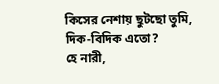কিসের নেশায় ছুটছো তুমি, দিক-বিদিক এতো?
হে নারী,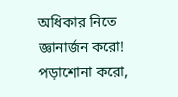অধিকার নিতে জ্ঞানার্জন করো!
পড়াশোনা করো,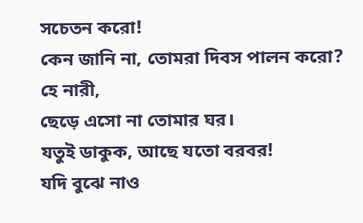সচেতন করো!
কেন জানি না, তোমরা দিবস পালন করো?
হে নারী,
ছেড়ে এসো না তোমার ঘর।
যতুই ডাকুক, আছে যতো বরবর!
যদি বুঝে নাও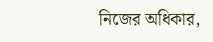নিজের অধিকার,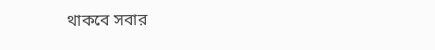থাকবে সবার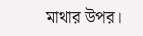মাথার উপর।